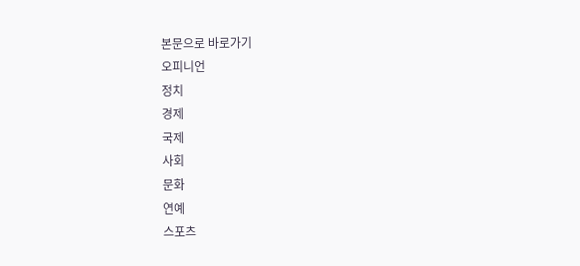본문으로 바로가기
오피니언
정치
경제
국제
사회
문화
연예
스포츠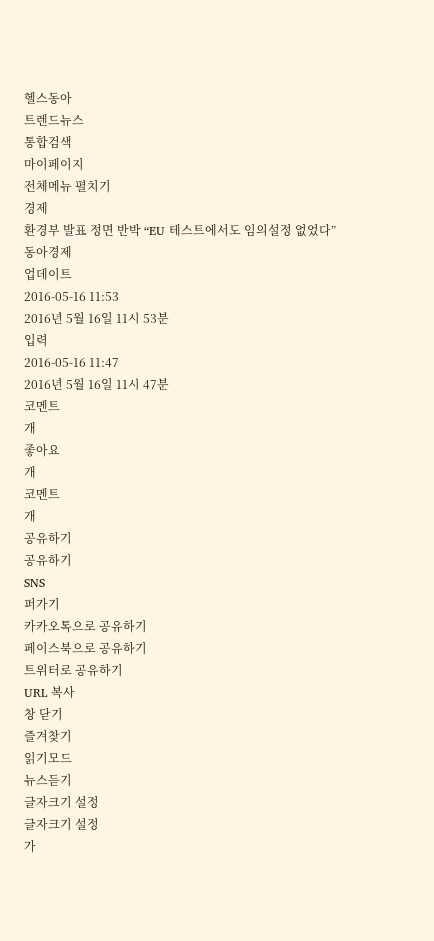헬스동아
트렌드뉴스
통합검색
마이페이지
전체메뉴 펼치기
경제
환경부 발표 정면 반박 “EU 테스트에서도 임의설정 없었다”
동아경제
업데이트
2016-05-16 11:53
2016년 5월 16일 11시 53분
입력
2016-05-16 11:47
2016년 5월 16일 11시 47분
코멘트
개
좋아요
개
코멘트
개
공유하기
공유하기
SNS
퍼가기
카카오톡으로 공유하기
페이스북으로 공유하기
트위터로 공유하기
URL 복사
창 닫기
즐겨찾기
읽기모드
뉴스듣기
글자크기 설정
글자크기 설정
가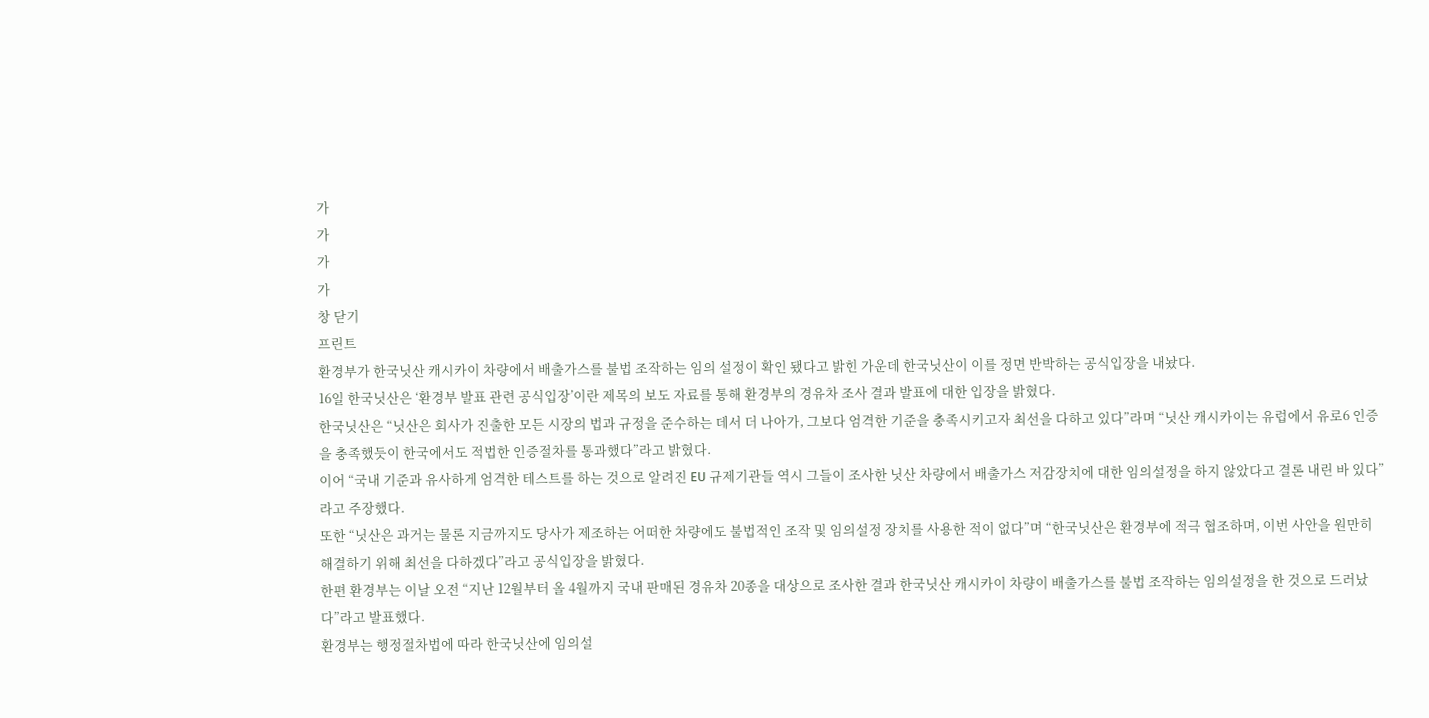가
가
가
가
창 닫기
프린트
환경부가 한국닛산 캐시카이 차량에서 배출가스를 불법 조작하는 임의 설정이 확인 됐다고 밝힌 가운데 한국닛산이 이를 정면 반박하는 공식입장을 내놨다.
16일 한국닛산은 ‘환경부 발표 관련 공식입장’이란 제목의 보도 자료를 통해 환경부의 경유차 조사 결과 발표에 대한 입장을 밝혔다.
한국닛산은 “닛산은 회사가 진출한 모든 시장의 법과 규정을 준수하는 데서 더 나아가, 그보다 엄격한 기준을 충족시키고자 최선을 다하고 있다”라며 “닛산 캐시카이는 유럽에서 유로6 인증을 충족했듯이 한국에서도 적법한 인증절차를 통과했다”라고 밝혔다.
이어 “국내 기준과 유사하게 엄격한 테스트를 하는 것으로 알려진 EU 규제기관들 역시 그들이 조사한 닛산 차량에서 배출가스 저감장치에 대한 임의설정을 하지 않았다고 결론 내린 바 있다”라고 주장했다.
또한 “닛산은 과거는 물론 지금까지도 당사가 제조하는 어떠한 차량에도 불법적인 조작 및 임의설정 장치를 사용한 적이 없다”며 “한국닛산은 환경부에 적극 협조하며, 이번 사안을 원만히 해결하기 위해 최선을 다하겠다”라고 공식입장을 밝혔다.
한편 환경부는 이날 오전 “지난 12월부터 올 4월까지 국내 판매된 경유차 20종을 대상으로 조사한 결과 한국닛산 캐시카이 차량이 배출가스를 불법 조작하는 임의설정을 한 것으로 드러났다”라고 발표했다.
환경부는 행정절차법에 따라 한국닛산에 임의설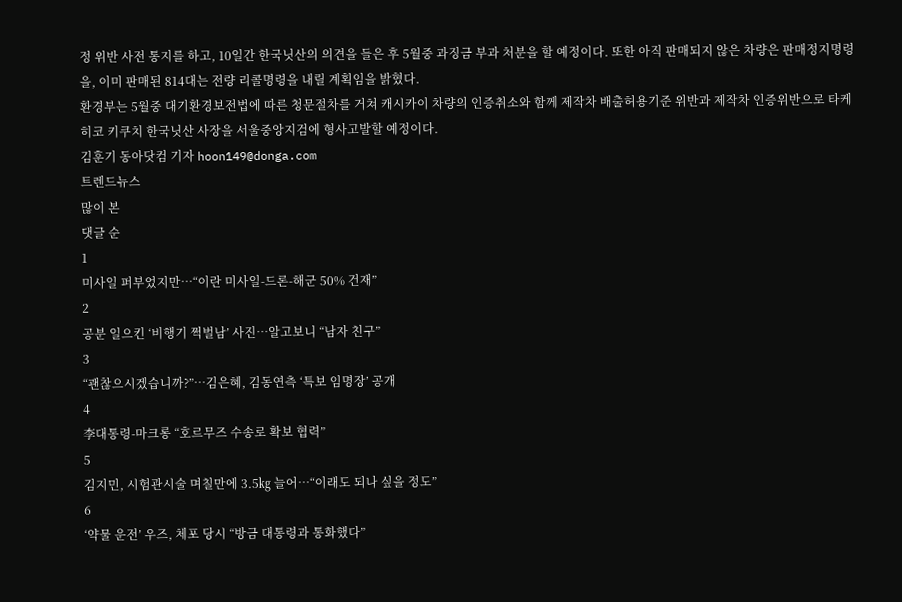정 위반 사전 통지를 하고, 10일간 한국닛산의 의견을 들은 후 5월중 과징금 부과 처분을 할 예정이다. 또한 아직 판매되지 않은 차량은 판매정지명령을, 이미 판매된 814대는 전량 리콜명령을 내릴 계획임을 밝혔다.
환경부는 5월중 대기환경보전법에 따른 청문절차를 거쳐 캐시카이 차량의 인증취소와 함께 제작차 배출허용기준 위반과 제작차 인증위반으로 타케히코 키쿠치 한국닛산 사장을 서울중앙지검에 형사고발할 예정이다.
김훈기 동아닷컴 기자 hoon149@donga.com
트렌드뉴스
많이 본
댓글 순
1
미사일 퍼부었지만…“이란 미사일-드론-해군 50% 건재”
2
공분 일으킨 ‘비행기 쩍벌남’ 사진…알고보니 “남자 친구”
3
“괜찮으시겠습니까?”…김은혜, 김동연측 ‘특보 임명장’ 공개
4
李대통령-마크롱 “호르무즈 수송로 확보 협력”
5
김지민, 시험관시술 며칠만에 3.5㎏ 늘어…“이래도 되나 싶을 정도”
6
‘약물 운전’ 우즈, 체포 당시 “방금 대통령과 통화했다”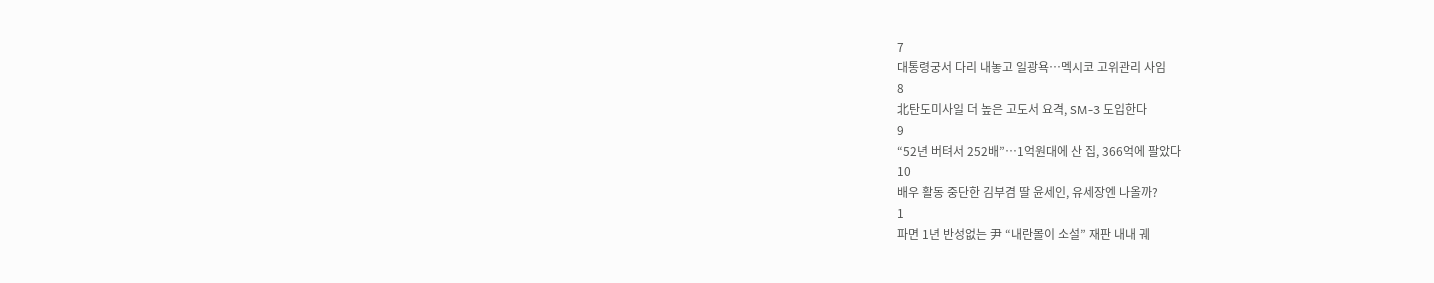7
대통령궁서 다리 내놓고 일광욕…멕시코 고위관리 사임
8
北탄도미사일 더 높은 고도서 요격, SM-3 도입한다
9
“52년 버텨서 252배”…1억원대에 산 집, 366억에 팔았다
10
배우 활동 중단한 김부겸 딸 윤세인, 유세장엔 나올까?
1
파면 1년 반성없는 尹 “내란몰이 소설” 재판 내내 궤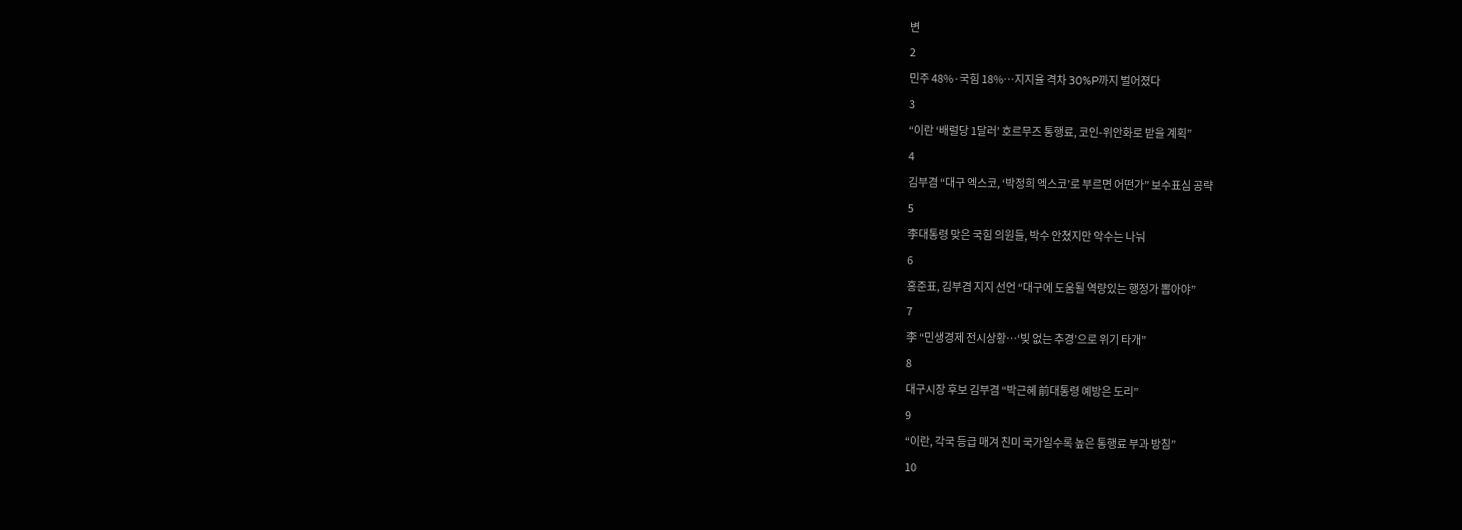변
2
민주 48%·국힘 18%…지지율 격차 30%P까지 벌어졌다
3
“이란 ‘배럴당 1달러’ 호르무즈 통행료, 코인-위안화로 받을 계획”
4
김부겸 “대구 엑스코, ‘박정희 엑스코’로 부르면 어떤가” 보수표심 공략
5
李대통령 맞은 국힘 의원들, 박수 안쳤지만 악수는 나눠
6
홍준표, 김부겸 지지 선언 “대구에 도움될 역량있는 행정가 뽑아야”
7
李 “민생경제 전시상황…‘빚 없는 추경’으로 위기 타개”
8
대구시장 후보 김부겸 “박근혜 前대통령 예방은 도리”
9
“이란, 각국 등급 매겨 친미 국가일수록 높은 통행료 부과 방침”
10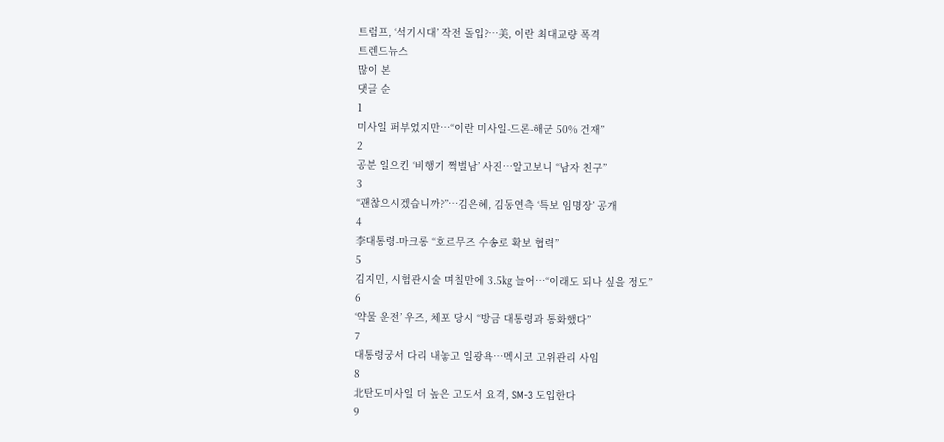트럼프, ‘석기시대’ 작전 돌입?…美, 이란 최대교량 폭격
트렌드뉴스
많이 본
댓글 순
1
미사일 퍼부었지만…“이란 미사일-드론-해군 50% 건재”
2
공분 일으킨 ‘비행기 쩍벌남’ 사진…알고보니 “남자 친구”
3
“괜찮으시겠습니까?”…김은혜, 김동연측 ‘특보 임명장’ 공개
4
李대통령-마크롱 “호르무즈 수송로 확보 협력”
5
김지민, 시험관시술 며칠만에 3.5㎏ 늘어…“이래도 되나 싶을 정도”
6
‘약물 운전’ 우즈, 체포 당시 “방금 대통령과 통화했다”
7
대통령궁서 다리 내놓고 일광욕…멕시코 고위관리 사임
8
北탄도미사일 더 높은 고도서 요격, SM-3 도입한다
9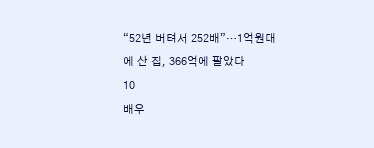“52년 버텨서 252배”…1억원대에 산 집, 366억에 팔았다
10
배우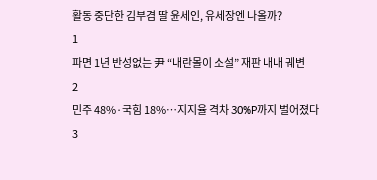활동 중단한 김부겸 딸 윤세인, 유세장엔 나올까?
1
파면 1년 반성없는 尹 “내란몰이 소설” 재판 내내 궤변
2
민주 48%·국힘 18%…지지율 격차 30%P까지 벌어졌다
3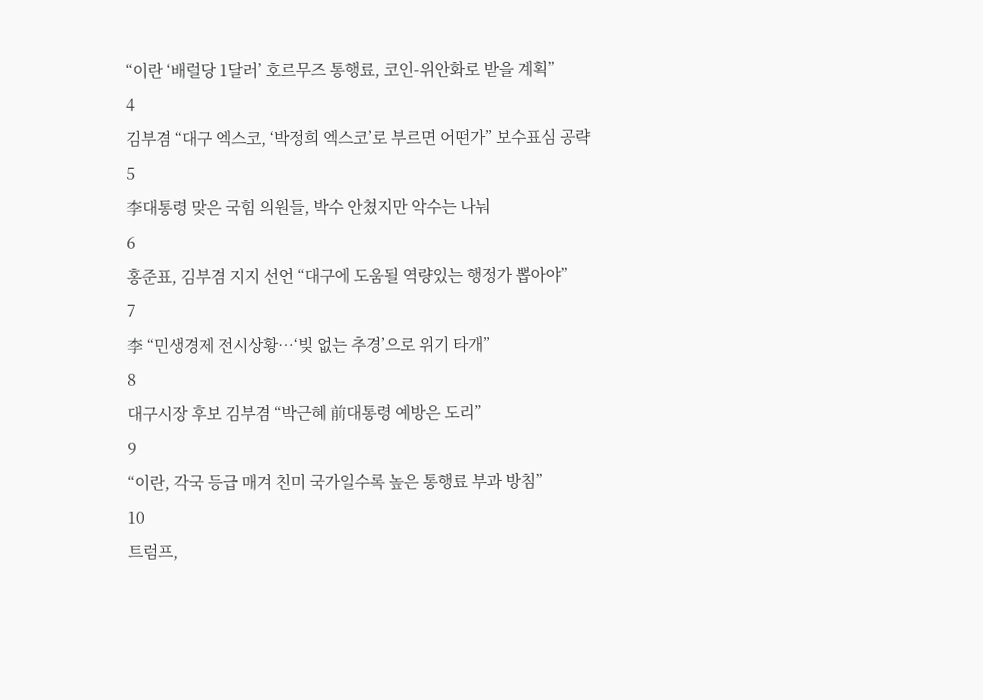“이란 ‘배럴당 1달러’ 호르무즈 통행료, 코인-위안화로 받을 계획”
4
김부겸 “대구 엑스코, ‘박정희 엑스코’로 부르면 어떤가” 보수표심 공략
5
李대통령 맞은 국힘 의원들, 박수 안쳤지만 악수는 나눠
6
홍준표, 김부겸 지지 선언 “대구에 도움될 역량있는 행정가 뽑아야”
7
李 “민생경제 전시상황…‘빚 없는 추경’으로 위기 타개”
8
대구시장 후보 김부겸 “박근혜 前대통령 예방은 도리”
9
“이란, 각국 등급 매겨 친미 국가일수록 높은 통행료 부과 방침”
10
트럼프,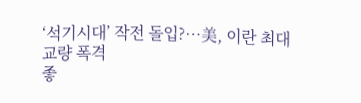‘석기시대’ 작전 돌입?…美, 이란 최대교량 폭격
좋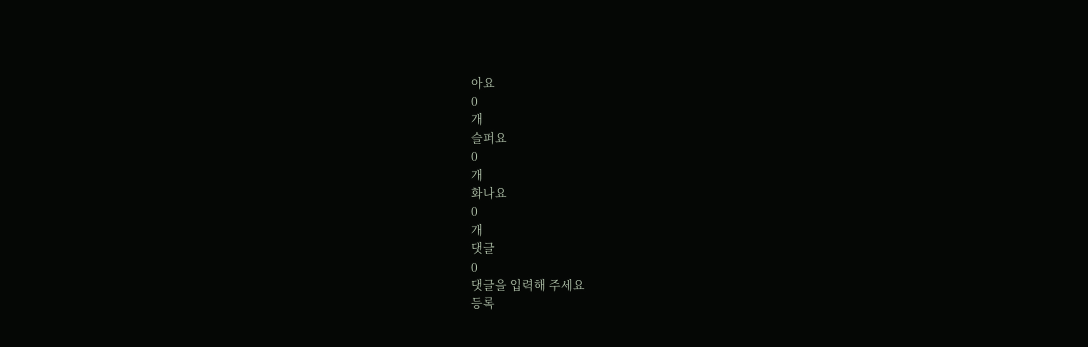아요
0
개
슬퍼요
0
개
화나요
0
개
댓글
0
댓글을 입력해 주세요
등록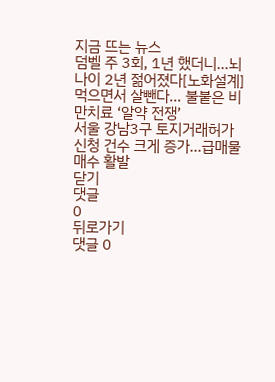지금 뜨는 뉴스
덤벨 주 3회, 1년 했더니…뇌 나이 2년 젊어졌다[노화설계]
먹으면서 살뺀다… 불붙은 비만치료 ‘알약 전쟁’
서울 강남3구 토지거래허가 신청 건수 크게 증가…급매물 매수 활발
닫기
댓글
0
뒤로가기
댓글 0